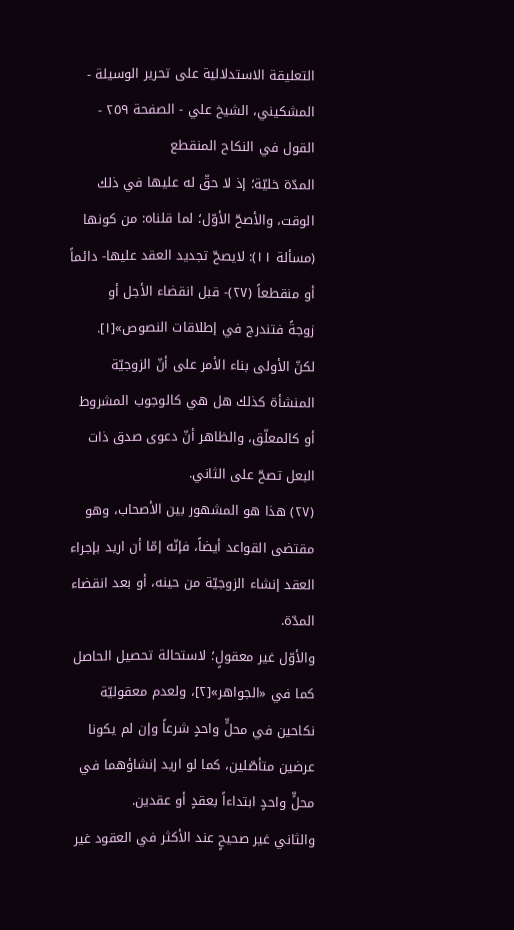التعليقة الاستدلالية على تحرير الوسيلة - المشكيني، الشيخ علي - الصفحة ٢٥٩ - القول في النكاح المنقطع
المدّة خليّة؛ إذ لا حقّ له عليها في ذلك الوقت، والأصحّ الأوّل؛ لما قلناه: من كونها (مسألة ١١): لايصحّ تجديد العقد عليها- دائماً أو منقطعاً (٢٧)- قبل انقضاء الأجل أو
زوجةً فتندرج في إطلاقات النصوص»[١].
لكنّ الأولى بناء الأمر على أنّ الزوجيّة المنشأة كذلك هل هي كالوجوب المشروط أو كالمعلّق، والظاهر أنّ دعوى صدق ذات البعل تصحّ على الثاني.
(٢٧) هذا هو المشهور بين الأصحاب، وهو مقتضى القواعد أيضاً، فإنّه إمّا أن اريد بإجراء العقد إنشاء الزوجيّة من حينه، أو بعد انقضاء المدّة.
والأوّل غير معقولٍ؛ لاستحالة تحصيل الحاصل كما في «الجواهر»[٢]، ولعدم معقوليّة نكاحين في محلٍّ واحدٍ شرعاً وإن لم يكونا عرضين متأصّلين، كما لو اريد إنشاؤهما في محلٍّ واحدٍ ابتداءاً بعقدٍ أو عقدين.
والثاني غير صحيحٍ عند الأكثر في العقود غير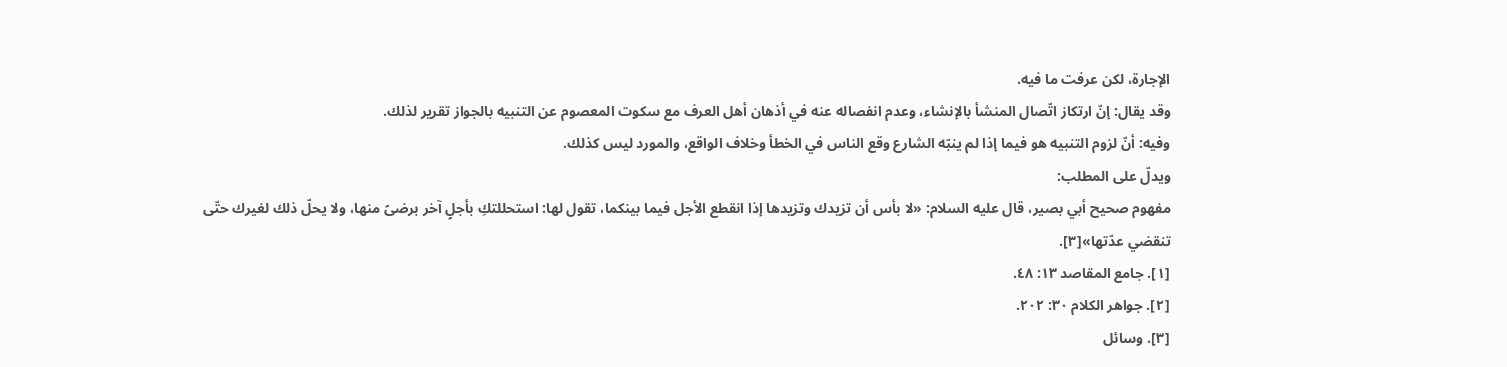الإجارة، لكن عرفت ما فيه.
وقد يقال: إنّ ارتكاز اتّصال المنشأ بالإنشاء، وعدم انفصاله عنه في أذهان أهل العرف مع سكوت المعصوم عن التنبيه بالجواز تقرير لذلك.
وفيه: أنّ لزوم التنبيه هو فيما إذا لم ينبّه الشارع وقع الناس في الخطأ وخلاف الواقع، والمورد ليس كذلك.
ويدلّ على المطلب:
مفهوم صحيح أبي بصير، قال عليه السلام: «لا بأس أن تزيدك وتزيدها إذا انقطع الأجل فيما بينكما، تقول لها: استحللتكِ بأجلٍ آخر برضىً منها، ولا يحلّ ذلك لغيرك حتّى تنقضي عدّتها»[٣].
[١]. جامع المقاصد ١٣: ٤٨.
[٢]. جواهر الكلام ٣٠: ٢٠٢.
[٣]. وسائل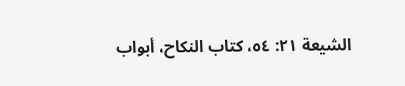الشيعة ٢١: ٥٤، كتاب النكاح، أبواب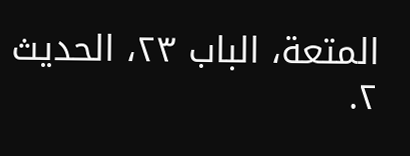المتعة، الباب ٢٣، الحديث ٢.